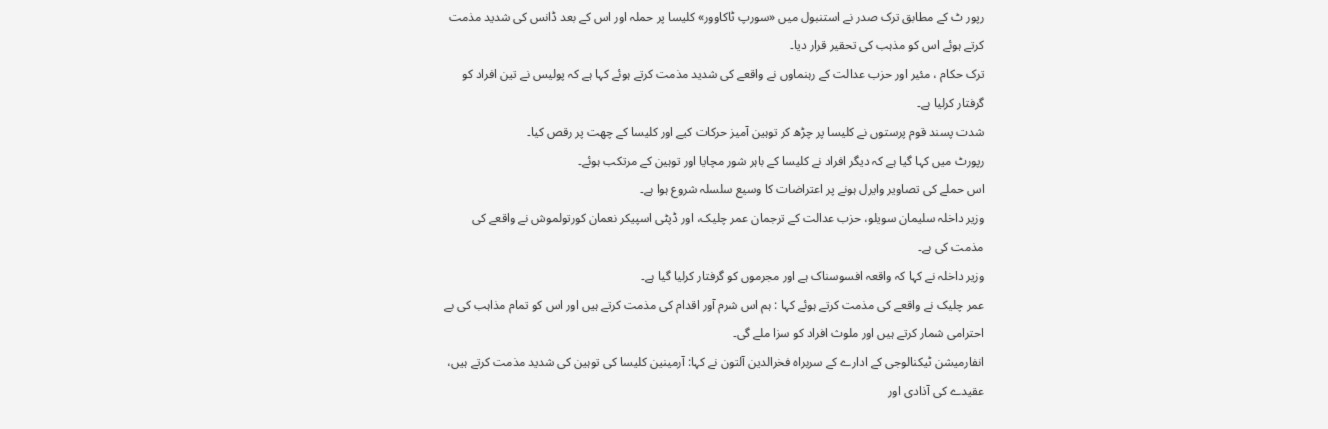رپور ٹ کے مطابق ترک صدر نے استنبول میں «سورپ ٹاکاوور» کلیسا پر حملہ اور اس کے بعد ڈانس کی شدید مذمت کرتے ہوئے اس کو مذہب کی تحقیر قرار دیا۔
ترک حکام ، مئیر اور حزب عدالت کے رہنماوں نے واقعے کی شدید مذمت کرتے ہوئے کہا ہے کہ پولیس نے تین افراد کو گرفتار کرلیا ہے۔
شدت پسند قوم پرستوں نے کلیسا پر چڑھ کر توہین آمیز حرکات کیے اور کلیسا کے چھت پر رقص کیا۔
رپورٹ میں کہا گیا ہے کہ دیگر افراد نے کلیسا کے باہر شور مچایا اور توہین کے مرتکب ہوئے۔
اس حملے کی تصاویر وایرل ہونے پر اعتراضات کا وسیع سلسلہ شروع ہوا ہے۔
وزیر داخلہ سلیمان سویلو، حزب عدالت کے ترجمان عمر چلیک، اور ڈپٹی اسپیکر نعمان کورتولموش نے واقعے کی مذمت کی ہے۔
وزیر داخلہ نے کہا کہ واقعہ افسوسناک ہے اور مجرموں کو گرفتار کرلیا گیا ہے۔
عمر چلیک نے واقعے کی مذمت کرتے ہوئے کہا : ہم اس شرم آور اقدام کی مذمت کرتے ہیں اور اس کو تمام مذاہب کی بے احترامی شمار کرتے ہیں اور ملوث افراد کو سزا ملے گی۔
انفارمیشن ٹیکنالوجی کے ادارے کے سربراہ فخرالدین آلتون نے کہا: آرمینین کلیسا کی توہین کی شدید مذمت کرتے ہیں، عقیدے کی آذادی اور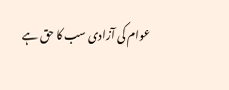عوام کی آزادی سب کا حق ہے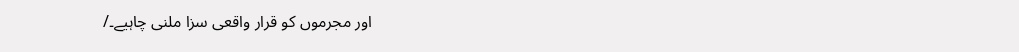اور مجرموں کو قرار واقعی سزا ملنی چاہیے۔/